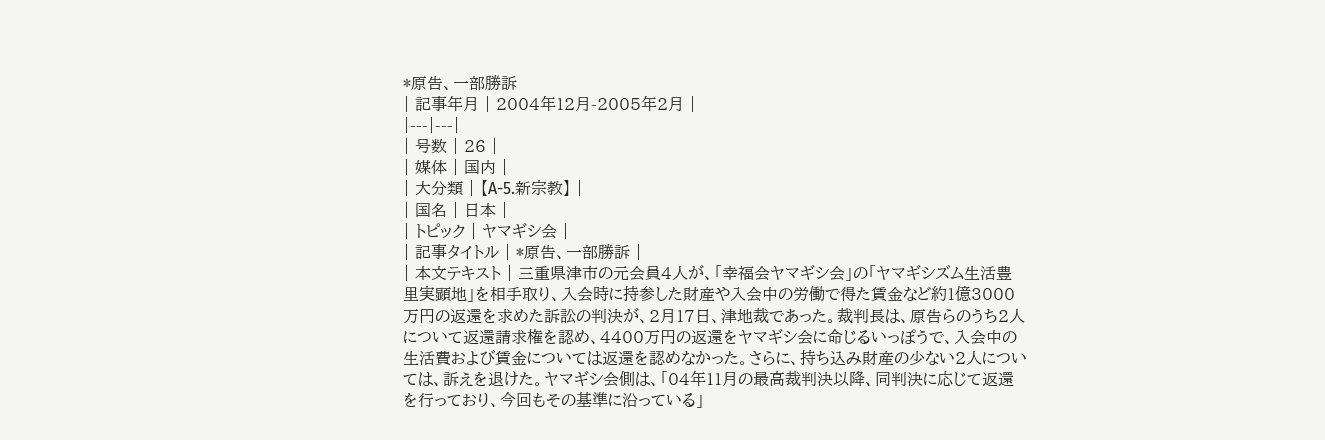*原告、一部勝訴
| 記事年月 | 2004年12月-2005年2月 |
|---|---|
| 号数 | 26 |
| 媒体 | 国内 |
| 大分類 | 【A-5.新宗教】 |
| 国名 | 日本 |
| トピック | ヤマギシ会 |
| 記事タイトル | *原告、一部勝訴 |
| 本文テキスト | 三重県津市の元会員4人が、「幸福会ヤマギシ会」の「ヤマギシズム生活豊里実顕地」を相手取り、入会時に持参した財産や入会中の労働で得た賃金など約1億3000万円の返還を求めた訴訟の判決が、2月17日、津地裁であった。裁判長は、原告らのうち2人について返還請求権を認め、4400万円の返還をヤマギシ会に命じるいっぽうで、入会中の生活費および賃金については返還を認めなかった。さらに、持ち込み財産の少ない2人については、訴えを退けた。ヤマギシ会側は、「04年11月の最高裁判決以降、同判決に応じて返還を行っており、今回もその基準に沿っている」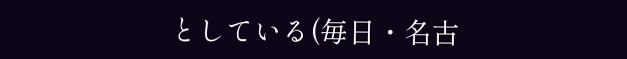としている(毎日・名古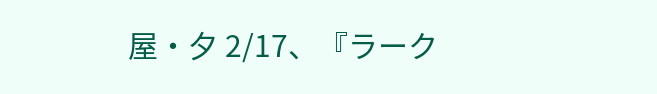屋・夕 2/17、『ラーク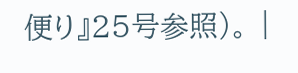便り』25号参照)。 |